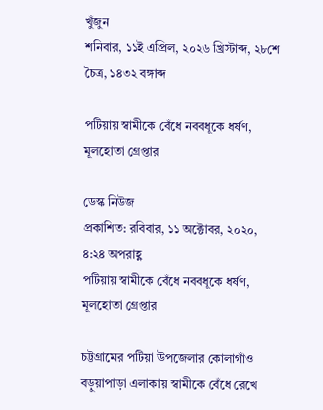খুঁজুন
শনিবার, ১১ই এপ্রিল, ২০২৬ খ্রিস্টাব্দ, ২৮শে চৈত্র, ১৪৩২ বঙ্গাব্দ

পটিয়ায় স্বামীকে বেঁধে নববধূকে ধর্ষণ, মূলহোতা গ্রেপ্তার

ডেস্ক নিউজ
প্রকাশিত: রবিবার, ১১ অক্টোবর, ২০২০, ৪:২৪ অপরাহ্ণ
পটিয়ায় স্বামীকে বেঁধে নববধূকে ধর্ষণ, মূলহোতা গ্রেপ্তার

চট্টগ্রামের পটিয়া উপজেলার কোলাগাঁও বড়ুয়াপাড়া এলাকায় স্বামীকে বেঁধে রেখে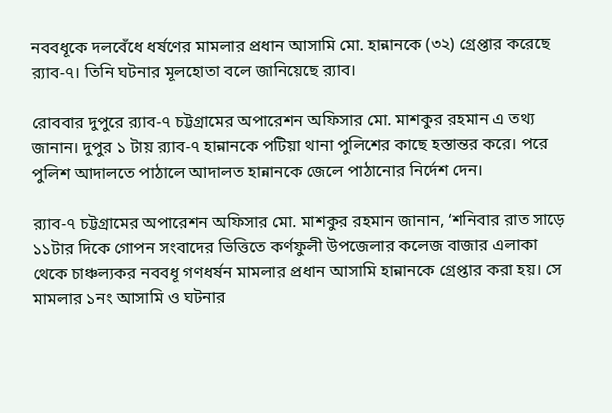নববধূকে দলবেঁধে ধর্ষণের মামলার প্রধান আসামি মো. হান্নানকে (৩২) গ্রেপ্তার করেছে র‌্যাব-৭। তিনি ঘটনার মূলহোতা বলে জানিয়েছে র‌্যাব।

রোববার দুপুরে র‌্যাব-৭ চট্টগ্রামের অপারেশন অফিসার মো. মাশকুর রহমান এ তথ্য জানান। দুপুর ১ টায় র‌্যাব-৭ হান্নানকে পটিয়া থানা পুলিশের কাছে হস্তান্তর করে। পরে পুলিশ আদালতে পাঠালে আদালত হান্নানকে জেলে পাঠানোর নির্দেশ দেন।

র‌্যাব-৭ চট্টগ্রামের অপারেশন অফিসার মো. মাশকুর রহমান জানান, ‘শনিবার রাত সাড়ে ১১টার দিকে গোপন সংবাদের ভিত্তিতে কর্ণফুলী উপজেলার কলেজ বাজার এলাকা থেকে চাঞ্চল্যকর নববধূ গণধর্ষন মামলার প্রধান আসামি হান্নানকে গ্রেপ্তার করা হয়। সে মামলার ১নং আসামি ও ঘটনার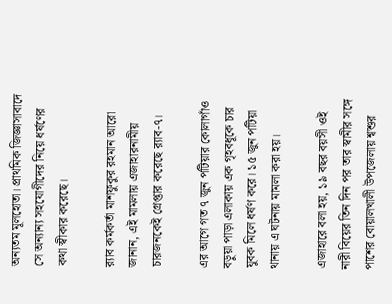অন্যতম মূলহোতা। প্রাথমিক জিজ্ঞাসাবাদে সে অন্যান্য সহযোগীদের নিয়ে ধর্ষণের কথা স্বীকার করেছে।

র‌্যাব কর্মকর্তা মাশফুকুর রহমান আরো জানান, এই মামলায় এজাহারনামীয় চারজনকেই গ্রেপ্তার করেছে র‌্যাব-৭।

এর আগে গত ৭ জুন পটিয়ার কোলাগাঁও বড়ুয়া পাড়া এলাকায় এক গৃহবধূকে চার যুবক মিলে ধর্ষণ করে। ১৫ জুন পটিয়া থানায় এ ঘটনায় মামলা করা হয়।

এজাহারে বলা হয়, ১৯ বছর বয়সী ওই নারী বিয়ের তিন দিন পর তার স্বামীর সঙ্গে পাশের বোয়ালখালী উপজেলায় শ্বশুর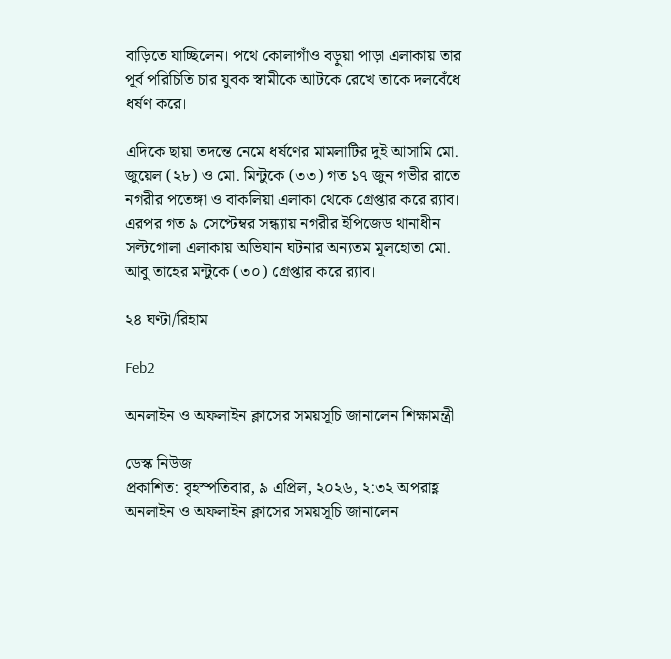বাড়িতে যাচ্ছিলেন। পথে কোলাগাঁও বড়ুয়া পাড়া এলাকায় তার পূর্ব পরিচিতি চার যুবক স্বামীকে আটকে রেখে তাকে দলবেঁধে ধর্ষণ করে।

এদিকে ছায়া তদন্তে নেমে ধর্ষণের মামলাটির দুই আসামি মো. জুয়েল (২৮) ও মো. মিন্টুকে (৩৩) গত ১৭ জুন গভীর রাতে নগরীর পতেঙ্গা ও বাকলিয়া এলাকা থেকে গ্রেপ্তার করে র‌্যাব। এরপর গত ৯ সেপ্টেম্বর সন্ধ্যায় নগরীর ইপিজেড থানাধীন সল্টগোলা এলাকায় অভিযান ঘটনার অন্যতম মূলহোতা মো. আবু তাহের মন্টুকে (৩০) গ্রেপ্তার করে র‌্যাব।

২৪ ঘণ্টা/রিহাম

Feb2

অনলাইন ও অফলাইন ক্লাসের সময়সূচি জানালেন শিক্ষামন্ত্রী

ডেস্ক নিউজ
প্রকাশিত: বৃহস্পতিবার, ৯ এপ্রিল, ২০২৬, ২:৩২ অপরাহ্ণ
অনলাইন ও অফলাইন ক্লাসের সময়সূচি জানালেন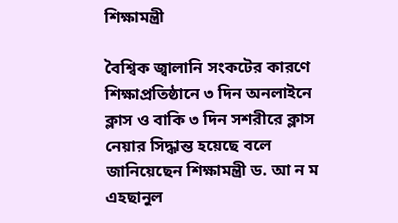শিক্ষামন্ত্রী

বৈশ্বিক জ্বালানি সংকটের কারণে শিক্ষাপ্রতিষ্ঠানে ৩ দিন অনলাইনে ক্লাস ও বাকি ৩ দিন সশরীরে ক্লাস নেয়ার সিদ্ধান্ত হয়েছে বলে জানিয়েছেন শিক্ষামন্ত্রী ড. আ ন ম এহছানুল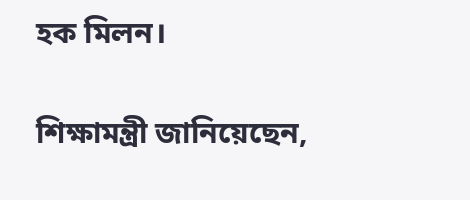হক মিলন।

শিক্ষামন্ত্রী জানিয়েছেন,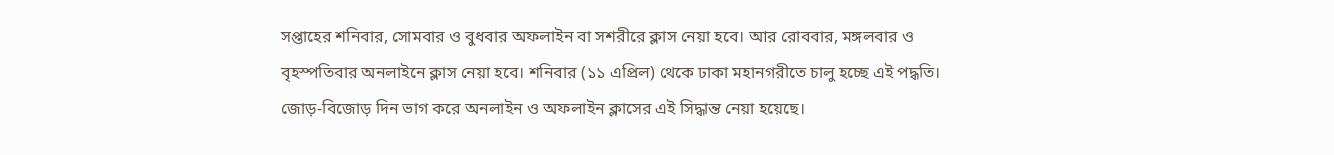সপ্তাহের শনিবার, সোমবার ও বুধবার অফলাইন বা সশরীরে ক্লাস নেয়া হবে। আর রোববার, মঙ্গলবার ও বৃহস্পতিবার অনলাইনে ক্লাস নেয়া হবে। শনিবার (১১ এপ্রিল) থেকে ঢাকা মহানগরীতে চালু হচ্ছে এই পদ্ধতি। জোড়-বিজোড় দিন ভাগ করে অনলাইন ও অফলাইন ক্লাসের এই সিদ্ধান্ত নেয়া হয়েছে।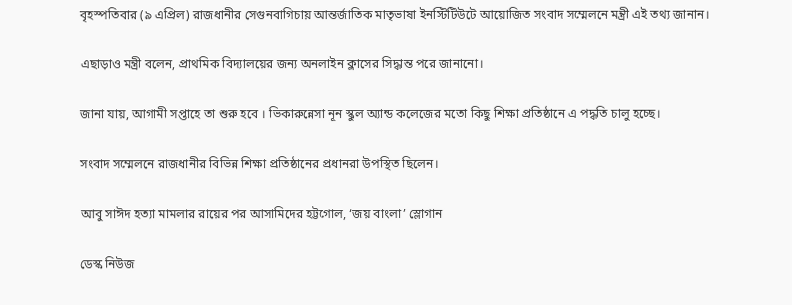বৃহস্পতিবার (৯ এপ্রিল) রাজধানীর সেগুনবাগিচায় আন্তর্জাতিক মাতৃভাষা ইনস্টিটিউটে আয়োজিত সংবাদ সম্মেলনে মন্ত্রী এই তথ্য জানান।

এছাড়াও মন্ত্রী বলেন, প্রাথমিক বিদ্যালয়ের জন্য অনলাইন ক্লাসের সিদ্ধান্ত পরে জানানো।

জানা যায়, আগামী সপ্তাহে তা শুরু হবে । ভিকারুন্নেসা নূন স্কুল অ্যান্ড কলেজের মতো কিছু শিক্ষা প্রতিষ্ঠানে এ পদ্ধতি চালু হচ্ছে।

সংবাদ সম্মেলনে রাজধানীর বিভিন্ন শিক্ষা প্রতিষ্ঠানের প্রধানরা উপস্থিত ছিলেন।

আবু সাঈদ হত্যা মামলার রায়ের পর আসামিদের হট্টগোল, ‘জয় বাংলা’ স্লোগান

ডেস্ক নিউজ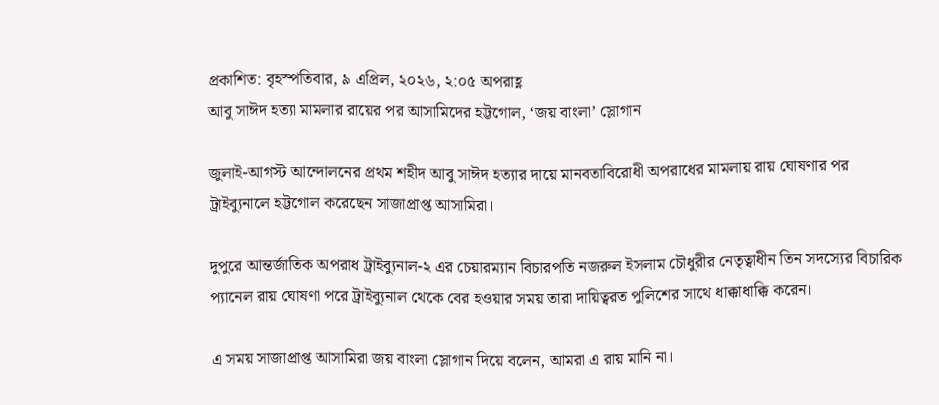প্রকাশিত: বৃহস্পতিবার, ৯ এপ্রিল, ২০২৬, ২:০৫ অপরাহ্ণ
আবু সাঈদ হত্যা মামলার রায়ের পর আসামিদের হট্টগোল, ‘জয় বাংলা’ স্লোগান

জুলাই-আগস্ট আন্দোলনের প্রথম শহীদ আবু সাঈদ হত্যার দায়ে মানবতাবিরোধী অপরাধের মামলায় রায় ঘোষণার পর ট্রাইব্যুনালে হট্টগোল করেছেন সাজাপ্রাপ্ত আসামিরা।

দুপুরে আন্তর্জাতিক অপরাধ ট্রাইব্যুনাল-২ এর চেয়ারম্যান বিচারপতি নজরুল ইসলাম চৌধুরীর নেতৃত্বাধীন তিন সদস্যের বিচারিক প্যানেল রায় ঘোষণা পরে ট্রাইব্যুনাল থেকে বের হওয়ার সময় তারা দায়িত্বরত পুলিশের সাথে ধাক্কাধাক্কি করেন।

এ সময় সাজাপ্রাপ্ত আসামিরা জয় বাংলা স্লোগান দিয়ে বলেন, আমরা এ রায় মানি না।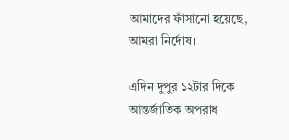আমাদের ফাঁসানো হয়েছে, আমরা নির্দোষ।

এদিন দুপুর ১২টার দিকে আন্তর্জাতিক অপরাধ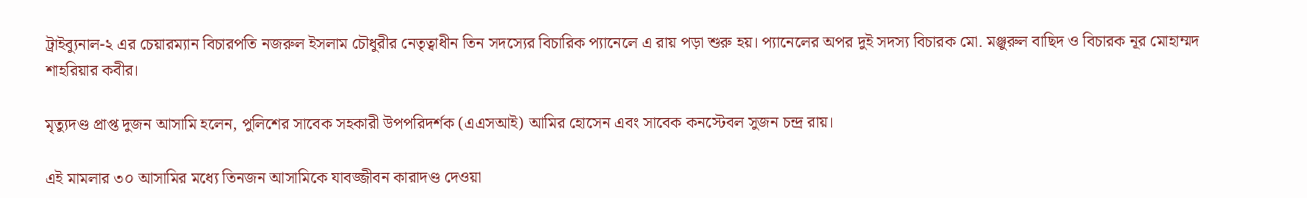ট্রাইব্যুনাল-২ এর চেয়ারম্যান বিচারপতি নজরুল ইসলাম চৌধুরীর নেতৃত্বাধীন তিন সদস্যের বিচারিক প্যানেলে এ রায় পড়া শুরু হয়। প্যানেলের অপর দুই সদস্য বিচারক মো. মঞ্জুরুল বাছিদ ও বিচারক নূর মোহাম্মদ শাহরিয়ার কবীর।

মৃত্যুদণ্ড প্রাপ্ত দুজন আসামি হলেন, পুলিশের সাবেক সহকারী উপপরিদর্শক (এএসআই) আমির হোসেন এবং সাবেক কনস্টেবল সুজন চন্দ্র রায়।

এই মামলার ৩০ আসামির মধ্যে তিনজন আসামিকে যাবজ্জীবন কারাদণ্ড দেওয়া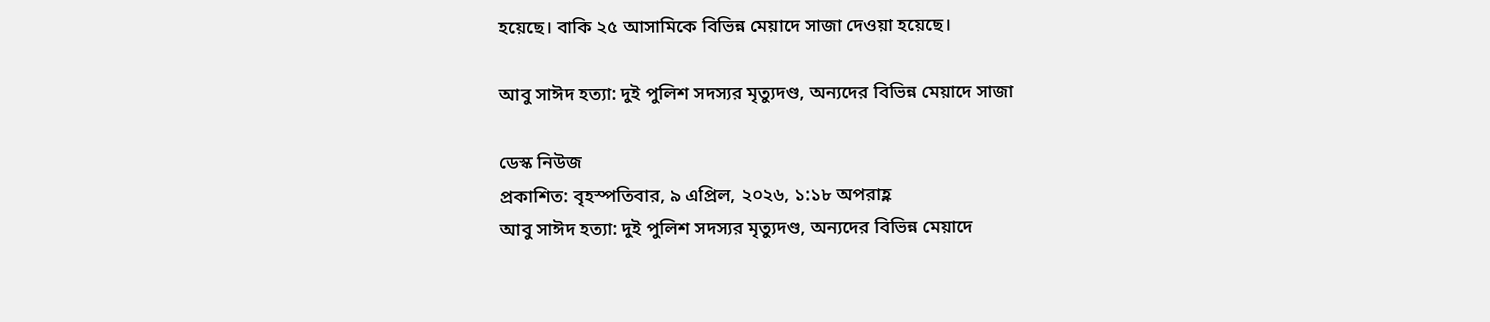হয়েছে। বাকি ২৫ আসামিকে বিভিন্ন মেয়াদে সাজা দেওয়া হয়েছে।

আবু সাঈদ হত্যা: দুই পুলিশ সদস্যর মৃত্যুদণ্ড, অন্যদের বিভিন্ন মেয়াদে সাজা

ডেস্ক নিউজ
প্রকাশিত: বৃহস্পতিবার, ৯ এপ্রিল, ২০২৬, ১:১৮ অপরাহ্ণ
আবু সাঈদ হত্যা: দুই পুলিশ সদস্যর মৃত্যুদণ্ড, অন্যদের বিভিন্ন মেয়াদে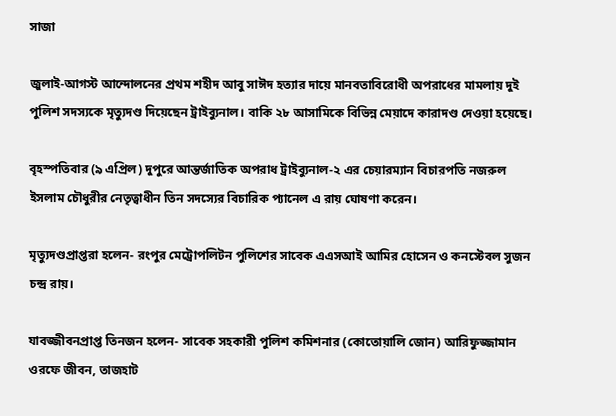সাজা

জুলাই-আগস্ট আন্দোলনের প্রথম শহীদ আবু সাঈদ হত্যার দায়ে মানবতাবিরোধী অপরাধের মামলায় দুই পুলিশ সদস্যকে মৃত্যুদণ্ড দিয়েছেন ট্রাইব্যুনাল। বাকি ২৮ আসামিকে বিভিন্ন মেয়াদে কারাদণ্ড দেওয়া হয়েছে।

বৃহস্পতিবার (৯ এপ্রিল) দুপুরে আন্তর্জাতিক অপরাধ ট্রাইব্যুনাল-২ এর চেয়ারম্যান বিচারপতি নজরুল ইসলাম চৌধুরীর নেতৃত্বাধীন তিন সদস্যের বিচারিক প্যানেল এ রায় ঘোষণা করেন।

মৃত্যুদণ্ডপ্রাপ্তরা হলেন- রংপুর মেট্রোপলিটন পুলিশের সাবেক এএসআই আমির হোসেন ও কনস্টেবল সুজন চন্দ্র রায়।

যাবজ্জীবনপ্রাপ্ত তিনজন হলেন- সাবেক সহকারী পুলিশ কমিশনার (কোতোয়ালি জোন) আরিফুজ্জামান ওরফে জীবন, তাজহাট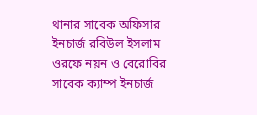থানার সাবেক অফিসার ইনচার্জ রবিউল ইসলাম ওরফে নয়ন ও বেরোবির সাবেক ক্যাম্প ইনচার্জ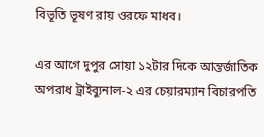বিভূতি ভূষণ রায় ওরফে মাধব।

এর আগে দুপুর সোয়া ১২টার দিকে আন্তর্জাতিক অপরাধ ট্রাইব্যুনাল-২ এর চেয়ারম্যান বিচারপতি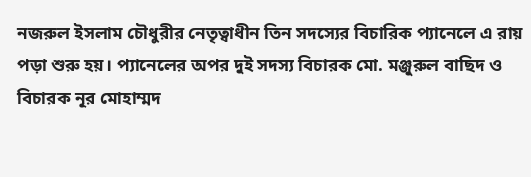নজরুল ইসলাম চৌধুরীর নেতৃত্বাধীন তিন সদস্যের বিচারিক প্যানেলে এ রায় পড়া শুরু হয়। প্যানেলের অপর দুই সদস্য বিচারক মো. মঞ্জুরুল বাছিদ ও বিচারক নূর মোহাম্মদ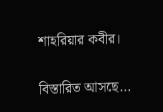শাহরিয়ার কবীর।

বিস্তারিত আসছে…